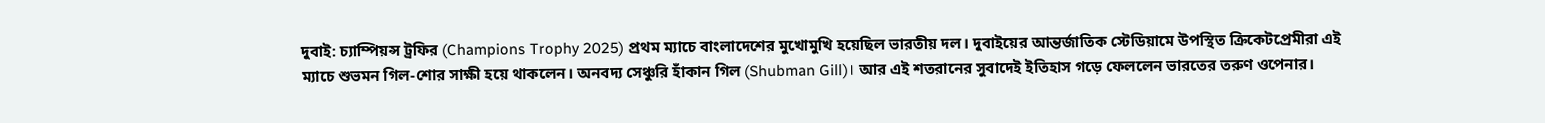দুবাই: চ্যাম্পিয়ন্স ট্রফির (Champions Trophy 2025) প্রথম ম্যাচে বাংলাদেশের মুখোমুখি হয়েছিল ভারতীয় দল। দুবাইয়ের আন্তর্জাতিক স্টেডিয়ামে উপস্থিত ক্রিকেটপ্রেমীরা এই ম্যাচে শুভমন গিল-শোর সাক্ষী হয়ে থাকলেন। অনবদ্য সেঞ্চুরি হাঁকান গিল (Shubman Gill)। আর এই শতরানের সুবাদেই ইতিহাস গড়ে ফেললেন ভারতের তরুণ ওপেনার।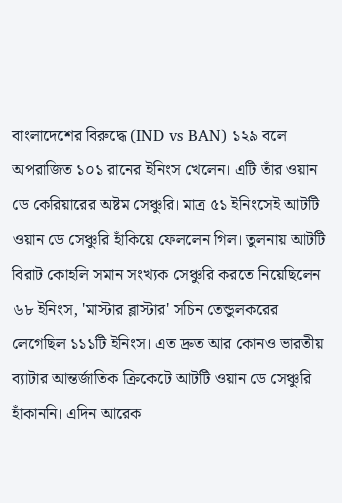বাংলাদেশের বিরুদ্ধে (IND vs BAN) ১২৯ বলে অপরাজিত ১০১ রানের ইনিংস খেলেন। এটি তাঁর ওয়ান ডে কেরিয়ারের অষ্টম সেঞ্চুরি। মাত্র ৫১ ইনিংসেই আটটি ওয়ান ডে সেঞ্চুরি হাঁকিয়ে ফেললেন গিল। তুলনায় আটটি বিরাট কোহলি সমান সংখ্যক সেঞ্চুরি করতে নিয়েছিলেন ৬৮ ইনিংস, 'মাস্টার ব্লাস্টার' সচিন তেন্ডুলকরের লেগেছিল ১১১টি ইনিংস। এত দ্রুত আর কোনও ভারতীয় ব্যাটার আন্তর্জাতিক ক্রিকেটে আটটি ওয়ান ডে সেঞ্চুরি হাঁকাননি। এদিন আরেক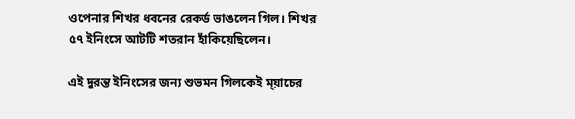ওপেনার শিখর ধবনের রেকর্ড ভাঙলেন গিল। শিখর ৫৭ ইনিংসে আটটি শতরান হাঁকিয়েছিলেন।

এই দুরন্ত ইনিংসের জন্য শুভমন গিলকেই ম্য়াচের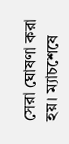সেরা ঘোষণা করা হয়। ম্যাচশেষে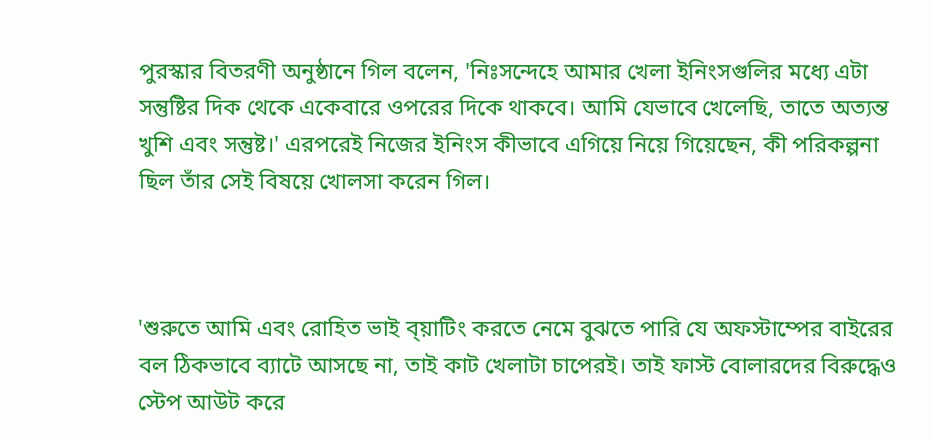পুরস্কার বিতরণী অনুষ্ঠানে গিল বলেন, 'নিঃসন্দেহে আমার খেলা ইনিংসগুলির মধ্যে এটা সন্তুষ্টির দিক থেকে একেবারে ওপরের দিকে থাকবে। আমি যেভাবে খেলেছি, তাতে অত্যন্ত খুশি এবং সন্তুষ্ট।' এরপরেই নিজের ইনিংস কীভাবে এগিয়ে নিয়ে গিয়েছেন, কী পরিকল্পনা ছিল তাঁর সেই বিষয়ে খোলসা করেন গিল।



'শুরুতে আমি এবং রোহিত ভাই ব্য়াটিং করতে নেমে বুঝতে পারি যে অফস্টাম্পের বাইরের বল ঠিকভাবে ব্যাটে আসছে না, তাই কাট খেলাটা চাপেরই। তাই ফাস্ট বোলারদের বিরুদ্ধেও স্টেপ আউট করে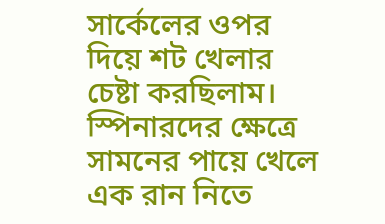সার্কেলের ওপর দিয়ে শট খেলার চেষ্টা করছিলাম। স্পিনারদের ক্ষেত্রে সামনের পায়ে খেলে এক রান নিতে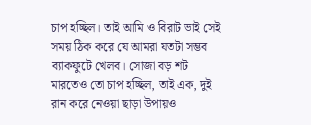চাপ হচ্ছিল। তাই আমি ও বিরাট ভাই সেই সময় ঠিক করে যে আমরা যতটা সম্ভব ব্যাকফুটে খেলব। সোজা বড় শট মারতেও তো চাপ হচ্ছিল, তাই এক, দুই রান করে নেওয়া ছাড়া উপায়ও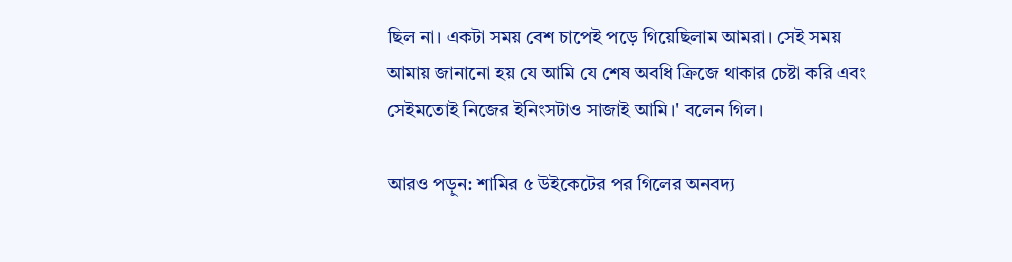ছিল না। একটা সময় বেশ চাপেই পড়ে গিয়েছিলাম আমরা। সেই সময় আমায় জানানো হয় যে আমি যে শেষ অবধি ক্রিজে থাকার চেষ্টা করি এবং সেইমতোই নিজের ইনিংসটাও সাজাই আমি।' বলেন গিল।

আরও পড়ুন: শামির ৫ উইকেটের পর গিলের অনবদ্য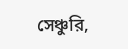সেঞ্চুরি,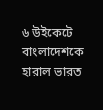৬ উইকেটে বাংলাদেশকে হারাল ভারত